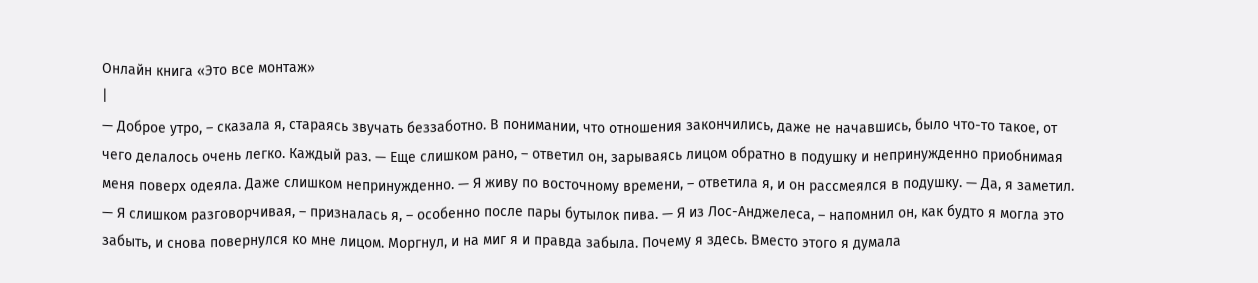Онлайн книга «Это все монтаж»
|
— Доброе утро, – сказала я, стараясь звучать беззаботно. В понимании, что отношения закончились, даже не начавшись, было что-то такое, от чего делалось очень легко. Каждый раз. — Еще слишком рано, – ответил он, зарываясь лицом обратно в подушку и непринужденно приобнимая меня поверх одеяла. Даже слишком непринужденно. — Я живу по восточному времени, – ответила я, и он рассмеялся в подушку. — Да, я заметил. — Я слишком разговорчивая, – призналась я, – особенно после пары бутылок пива. — Я из Лос-Анджелеса, – напомнил он, как будто я могла это забыть, и снова повернулся ко мне лицом. Моргнул, и на миг я и правда забыла. Почему я здесь. Вместо этого я думала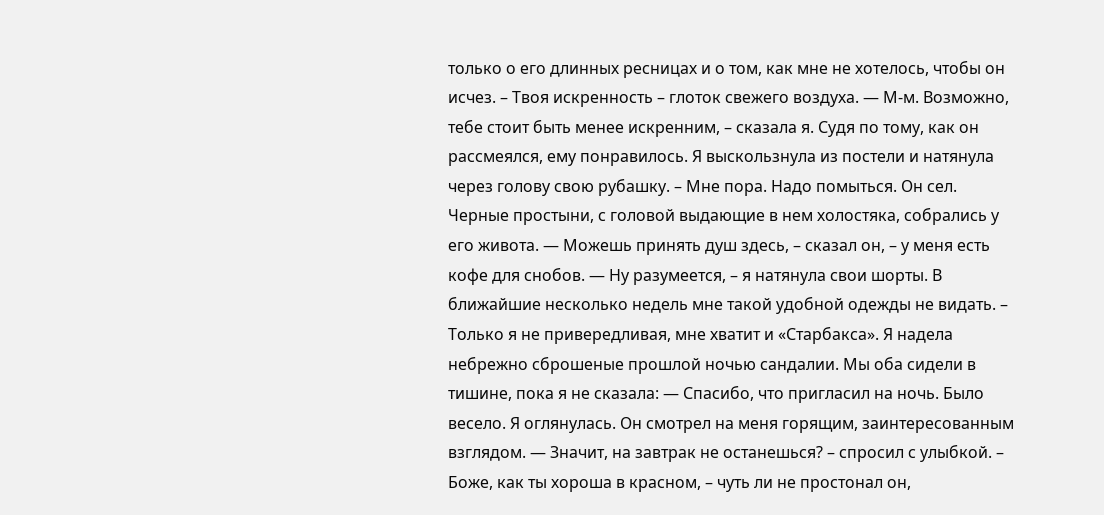только о его длинных ресницах и о том, как мне не хотелось, чтобы он исчез. – Твоя искренность – глоток свежего воздуха. — М-м. Возможно, тебе стоит быть менее искренним, – сказала я. Судя по тому, как он рассмеялся, ему понравилось. Я выскользнула из постели и натянула через голову свою рубашку. – Мне пора. Надо помыться. Он сел. Черные простыни, с головой выдающие в нем холостяка, собрались у его живота. — Можешь принять душ здесь, – сказал он, – у меня есть кофе для снобов. — Ну разумеется, – я натянула свои шорты. В ближайшие несколько недель мне такой удобной одежды не видать. – Только я не привередливая, мне хватит и «Старбакса». Я надела небрежно сброшеные прошлой ночью сандалии. Мы оба сидели в тишине, пока я не сказала: — Спасибо, что пригласил на ночь. Было весело. Я оглянулась. Он смотрел на меня горящим, заинтересованным взглядом. — Значит, на завтрак не останешься? – спросил с улыбкой. – Боже, как ты хороша в красном, – чуть ли не простонал он,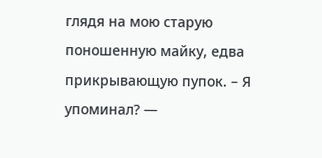глядя на мою старую поношенную майку, едва прикрывающую пупок. – Я упоминал? —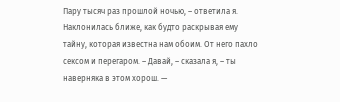Пару тысяч раз прошлой ночью, – ответила я. Наклонилась ближе, как будто раскрывая ему тайну, которая известна нам обоим. От него пахло сексом и перегаром. – Давай, – сказала я, – ты наверняка в этом хорош. —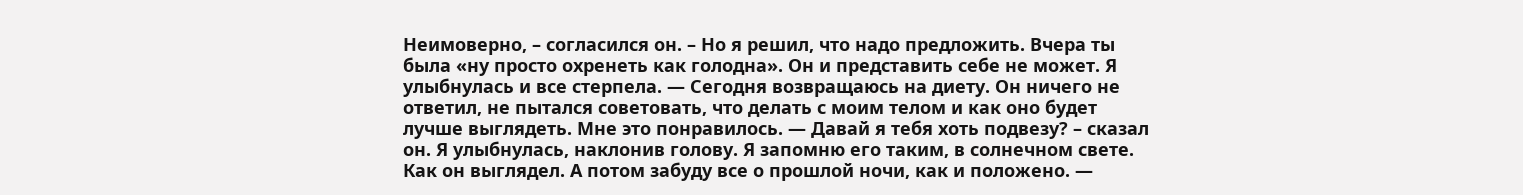Неимоверно, – согласился он. – Но я решил, что надо предложить. Вчера ты была «ну просто охренеть как голодна». Он и представить себе не может. Я улыбнулась и все стерпела. — Сегодня возвращаюсь на диету. Он ничего не ответил, не пытался советовать, что делать с моим телом и как оно будет лучше выглядеть. Мне это понравилось. — Давай я тебя хоть подвезу? – сказал он. Я улыбнулась, наклонив голову. Я запомню его таким, в солнечном свете. Как он выглядел. А потом забуду все о прошлой ночи, как и положено. —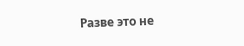Разве это не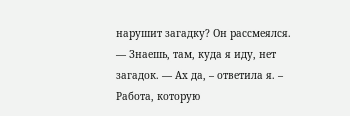нарушит загадку? Он рассмеялся. — Знаешь, там, куда я иду, нет загадок. — Ах да, – ответила я. – Работа, которую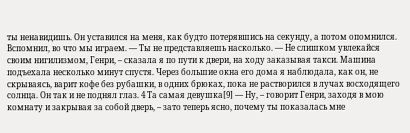ты ненавидишь. Он уставился на меня, как будто потерявшись на секунду, а потом опомнился. Вспомнил, во что мы играем. — Ты не представляешь насколько. — Не слишком увлекайся своим нигилизмом, Генри, – сказала я по пути к двери, на ходу заказывая такси. Машина подъехала несколько минут спустя. Через большие окна его дома я наблюдала, как он, не скрываясь, варит кофе без рубашки, в одних брюках, пока не растворился в лучах восходящего солнца. Он так и не поднял глаз. 4 Та самая девушка[9] — Ну, – говорит Генри, заходя в мою комнату и закрывая за собой дверь, – зато теперь ясно, почему ты показалась мне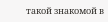такой знакомой в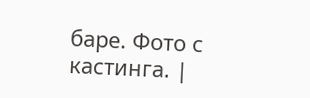баре. Фото с кастинга. |